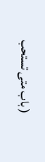( باب متى تستحب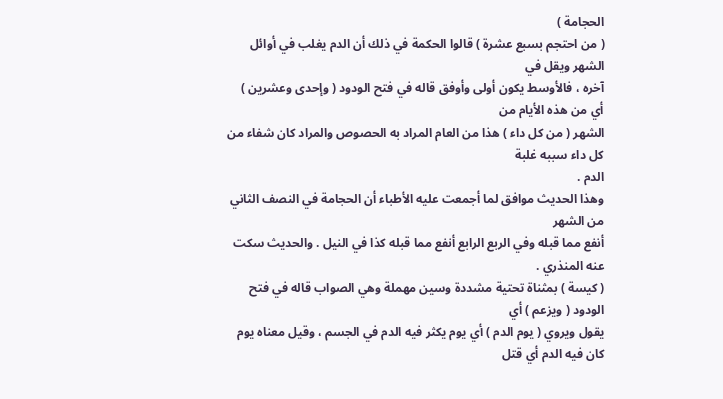الحجامة )
( من احتجم بسبع عشرة ) قالوا الحكمة في ذلك أن الدم يغلب في أوائل الشهر ويقل في
آخره ، فالأوسط يكون أولى وأوفق قاله في فتح الودود ( وإحدى وعشرين ) أي من هذه الأيام من
الشهر ( من كل داء ) هذا من العام المراد به الحصوص والمراد كان شفاء من كل داء سببه غلبة
الدم .
وهذا الحديث موافق لما أجمعت عليه الأطباء أن الحجامة في النصف الثاني من الشهر
أنفع مما قبله وفي الربع الرابع أنفع مما قبله كذا في النيل . والحديث سكت عنه المنذري .
( كيسة ) بمثناة تحتية مشددة وسين مهملة وهي الصواب قاله في فتح الودود ( ويزعم ) أي
يقول ويروي ( يوم الدم ) أي يوم يكثر فيه الدم في الجسم ، وقيل معناه يوم كان فيه الدم أي قتل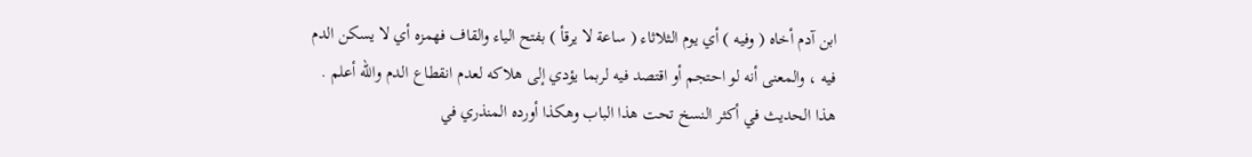ابن آدم أخاه ( وفيه ) أي يوم الثلاثاء ( ساعة لا يرقأ ) بفتح الياء والقاف فهمزه أي لا يسكن الدم
فيه ، والمعنى أنه لو احتجم أو اقتصد فيه لربما يؤدي إلى هلاكه لعدم انقطاع الدم والله أعلم .
هذا الحديث في أكثر النسخ تحت هذا الباب وهكذا أورده المنذري في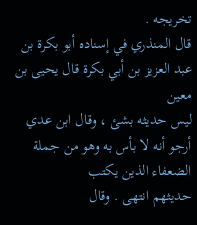تخريجه .
قال المنذري في إسناده أبو بكرة بن عبد العزيز بن أبي بكرة قال يحيى بن معين
ليس حديثه بشئ ، وقال ابن عدي أرجو أنه لا بأس به وهو من جملة الضعفاء الذين يكتب
حديثهم انتهى . وقال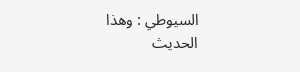السيوطي : وهذا الحديث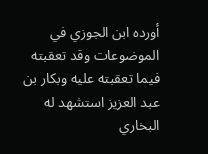أورده ابن الجوزي في الموضوعات وقد تعقبته
فيما تعقبته عليه وبكار بن عبد العزيز استشهد له البخاري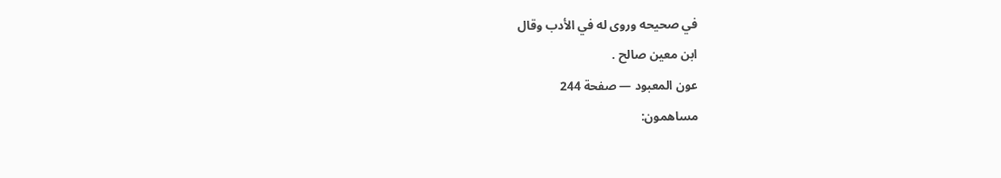في صحيحه وروى له في الأدب وقال
ابن معين صالح .
عون المعبود — صفحة 244
مساهمون: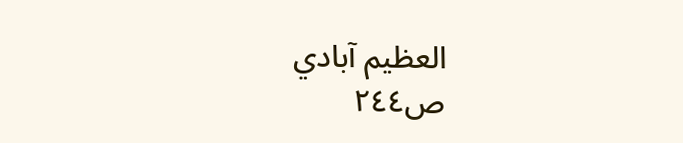العظيم آبادي
ص٢٤٤